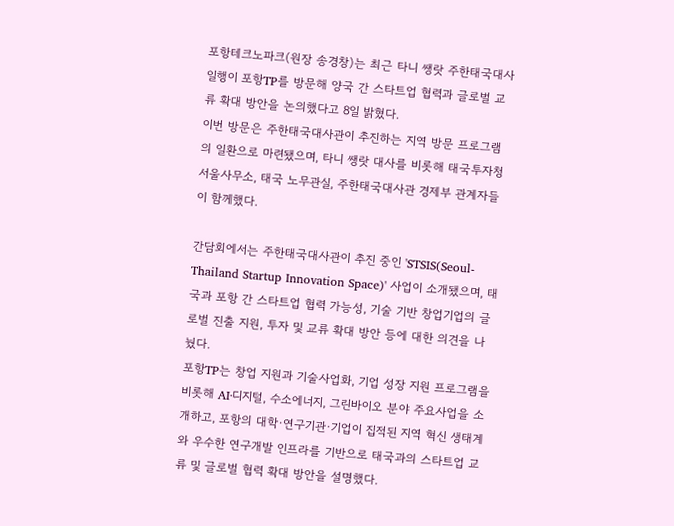포항테크노파크(원장 송경창)는 최근 타니 쌩랏 주한태국대사 일행이 포항TP를 방문해 양국 간 스타트업 협력과 글로벌 교류 확대 방안을 논의했다고 8일 밝혔다.
이번 방문은 주한태국대사관이 추진하는 지역 방문 프로그램의 일환으로 마련됐으며, 타니 쌩랏 대사를 비롯해 태국투자청 서울사무소, 태국 노무관실, 주한태국대사관 경제부 관계자들이 함께했다.

간담회에서는 주한태국대사관이 추진 중인 'STSIS(Seoul-Thailand Startup Innovation Space)' 사업이 소개됐으며, 태국과 포항 간 스타트업 협력 가능성, 기술 기반 창업기업의 글로벌 진출 지원, 투자 및 교류 확대 방안 등에 대한 의견을 나눴다.
포항TP는 창업 지원과 기술사업화, 기업 성장 지원 프로그램을 비롯해 AI·디지털, 수소에너지, 그린바이오 분야 주요사업을 소개하고, 포항의 대학·연구기관·기업이 집적된 지역 혁신 생태계와 우수한 연구개발 인프라를 기반으로 태국과의 스타트업 교류 및 글로벌 협력 확대 방안을 설명했다.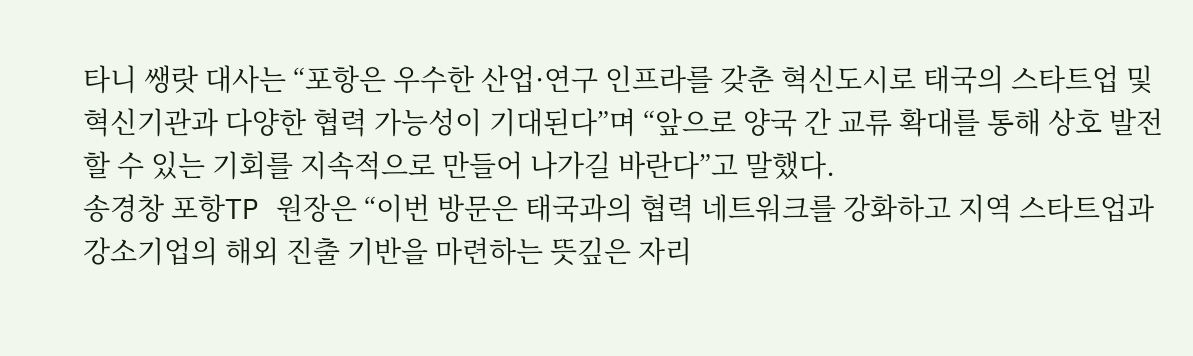타니 쌩랏 대사는 “포항은 우수한 산업·연구 인프라를 갖춘 혁신도시로 태국의 스타트업 및 혁신기관과 다양한 협력 가능성이 기대된다”며 “앞으로 양국 간 교류 확대를 통해 상호 발전할 수 있는 기회를 지속적으로 만들어 나가길 바란다”고 말했다.
송경창 포항TP 원장은 “이번 방문은 태국과의 협력 네트워크를 강화하고 지역 스타트업과 강소기업의 해외 진출 기반을 마련하는 뜻깊은 자리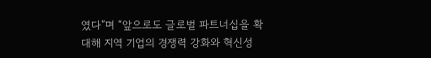였다”며 “앞으로도 글로벌 파트너십을 확대해 지역 기업의 경쟁력 강화와 혁신성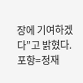장에 기여하겠다”고 밝혔다.
포항=정재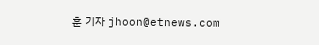훈 기자 jhoon@etnews.com